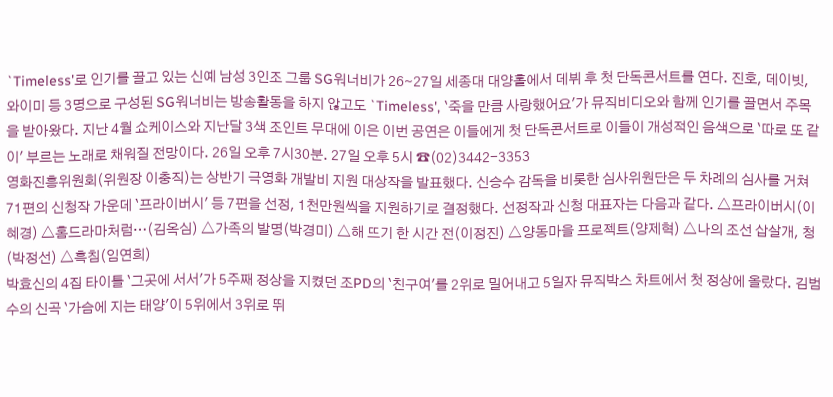`Timeless'로 인기를 끌고 있는 신예 남성 3인조 그룹 SG워너비가 26∼27일 세종대 대양홀에서 데뷔 후 첫 단독콘서트를 연다. 진호, 데이빗, 와이미 등 3명으로 구성된 SG워너비는 방송활동을 하지 않고도 `Timeless', `죽을 만큼 사랑했어요'가 뮤직비디오와 함께 인기를 끌면서 주목을 받아왔다. 지난 4월 쇼케이스와 지난달 3색 조인트 무대에 이은 이번 공연은 이들에게 첫 단독콘서트로 이들이 개성적인 음색으로 `따로 또 같이' 부르는 노래로 채워질 전망이다. 26일 오후 7시30분. 27일 오후 5시 ☎(02)3442-3353
영화진흥위원회(위원장 이충직)는 상반기 극영화 개발비 지원 대상작을 발표했다. 신승수 감독을 비롯한 심사위원단은 두 차례의 심사를 거쳐 71편의 신청작 가운데 `프라이버시' 등 7편을 선정, 1천만원씩을 지원하기로 결정했다. 선정작과 신청 대표자는 다음과 같다. △프라이버시(이혜경) △홈드라마처럼…(김옥심) △가족의 발명(박경미) △해 뜨기 한 시간 전(이정진) △양동마을 프로젝트(양제혁) △나의 조선 삽살개, 청(박정선) △흑침(임연희)
박효신의 4집 타이틀 `그곳에 서서'가 5주째 정상을 지켰던 조PD의 `친구여'를 2위로 밀어내고 5일자 뮤직박스 차트에서 첫 정상에 올랐다. 김범수의 신곡 `가슴에 지는 태양'이 5위에서 3위로 뛰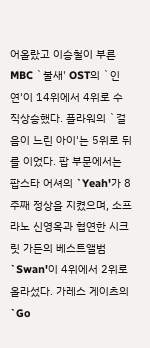어올랐고 이승철이 부른 MBC `불새' OST의 `인연'이 14위에서 4위로 수직상승했다. 플라워의 `걸음이 느린 아이'는 5위로 뒤를 이었다. 팝 부문에서는 팝스타 어셔의 `Yeah'가 8주째 정상을 지켰으며, 소프라노 신영옥과 협연한 시크릿 가든의 베스트앨범 `Swan'이 4위에서 2위로 올라섰다. 가레스 게이츠의 `Go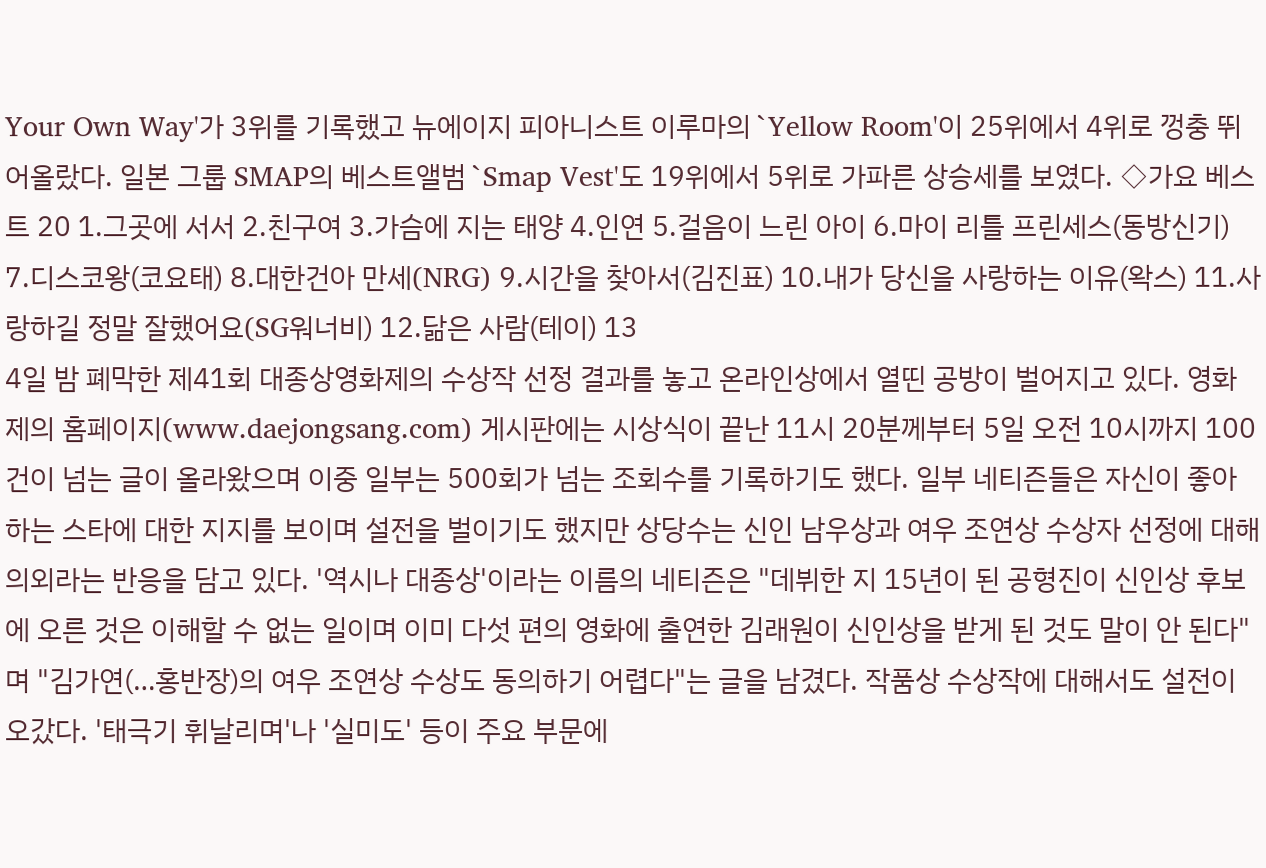Your Own Way'가 3위를 기록했고 뉴에이지 피아니스트 이루마의 `Yellow Room'이 25위에서 4위로 껑충 뛰어올랐다. 일본 그룹 SMAP의 베스트앨범 `Smap Vest'도 19위에서 5위로 가파른 상승세를 보였다. ◇가요 베스트 20 1.그곳에 서서 2.친구여 3.가슴에 지는 태양 4.인연 5.걸음이 느린 아이 6.마이 리틀 프린세스(동방신기) 7.디스코왕(코요태) 8.대한건아 만세(NRG) 9.시간을 찾아서(김진표) 10.내가 당신을 사랑하는 이유(왁스) 11.사랑하길 정말 잘했어요(SG워너비) 12.닮은 사람(테이) 13
4일 밤 폐막한 제41회 대종상영화제의 수상작 선정 결과를 놓고 온라인상에서 열띤 공방이 벌어지고 있다. 영화제의 홈페이지(www.daejongsang.com) 게시판에는 시상식이 끝난 11시 20분께부터 5일 오전 10시까지 100건이 넘는 글이 올라왔으며 이중 일부는 500회가 넘는 조회수를 기록하기도 했다. 일부 네티즌들은 자신이 좋아하는 스타에 대한 지지를 보이며 설전을 벌이기도 했지만 상당수는 신인 남우상과 여우 조연상 수상자 선정에 대해 의외라는 반응을 담고 있다. '역시나 대종상'이라는 이름의 네티즌은 "데뷔한 지 15년이 된 공형진이 신인상 후보에 오른 것은 이해할 수 없는 일이며 이미 다섯 편의 영화에 출연한 김래원이 신인상을 받게 된 것도 말이 안 된다"며 "김가연(…홍반장)의 여우 조연상 수상도 동의하기 어렵다"는 글을 남겼다. 작품상 수상작에 대해서도 설전이 오갔다. '태극기 휘날리며'나 '실미도' 등이 주요 부문에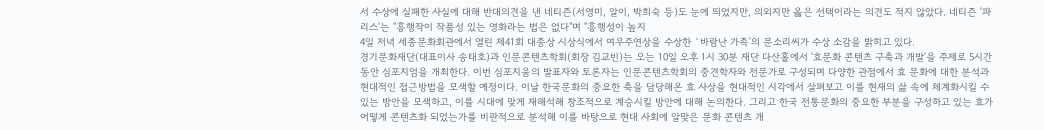서 수상에 실패한 사실에 대해 반대의견을 낸 네티즌(서영미, 알이, 박희숙 등)도 눈에 띄었지만, 의외지만 옳은 선택이라는 의견도 적지 않았다. 네티즌 '파리스'는 "흥행작이 작품성 있는 영화라는 법은 없다"며 "흥행성이 높지
4일 저녁 세종문화회관에서 열린 제41회 대종상 시상식에서 여우주연상을 수상한 `바람난 가족'의 문소리씨가 수상 소감을 밝히고 있다.
경기문화재단(대표이사 송태호)과 인문콘텐츠학회(회장 김교빈)는 오는 10일 오후 1시 30분 재단 다산홀에서 '효문화 콘텐츠 구축과 개발'을 주제로 5시간동안 심포지엄을 개최한다. 이번 심포지움의 발표자와 토론자는 인문콘텐츠학회의 중견학자와 전문가로 구성되며 다양한 관점에서 효 문화에 대한 분석과 현대적인 접근방법을 모색할 예정이다. 이날 한국문화의 중요한 축을 담당해온 효 사상을 현대적인 시각에서 살펴보고 이를 현재의 삶 속에 체계화시킬 수 있는 방안을 모색하고, 이를 시대에 맞게 재해석해 창조적으로 계승시킬 방안에 대해 논의한다. 그리고 한국 전통문화의 중요한 부분을 구성하고 있는 효가 어떻게 콘텐츠화 되었는가를 비판적으로 분석해 이를 바탕으로 현대 사회에 알맞은 문화 콘텐츠 개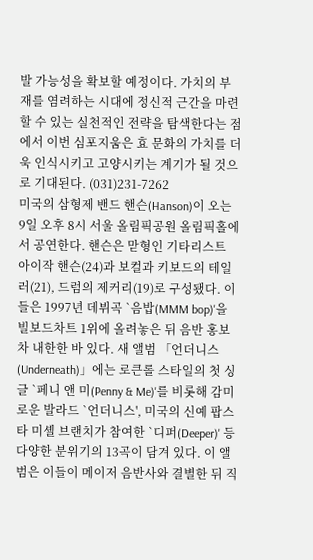발 가능성을 확보할 예정이다. 가치의 부재를 염려하는 시대에 정신적 근간을 마련할 수 있는 실천적인 전략을 탐색한다는 점에서 이번 심포지움은 효 문화의 가치를 더욱 인식시키고 고양시키는 계기가 될 것으로 기대된다. (031)231-7262
미국의 삼형제 밴드 핸슨(Hanson)이 오는 9일 오후 8시 서울 올림픽공원 올림픽홀에서 공연한다. 핸슨은 맏형인 기타리스트 아이작 핸슨(24)과 보컬과 키보드의 테일러(21), 드럼의 제커리(19)로 구성됐다. 이들은 1997년 데뷔곡 `음밥(MMM bop)'을 빌보드차트 1위에 올려놓은 뒤 음반 홍보차 내한한 바 있다. 새 앨범 「언더니스(Underneath)」에는 로큰롤 스타일의 첫 싱글 `페니 앤 미(Penny & Me)'를 비롯해 감미로운 발라드 `언더니스', 미국의 신예 팝스타 미셸 브랜치가 참여한 `디퍼(Deeper)' 등 다양한 분위기의 13곡이 담겨 있다. 이 앨범은 이들이 메이저 음반사와 결별한 뒤 직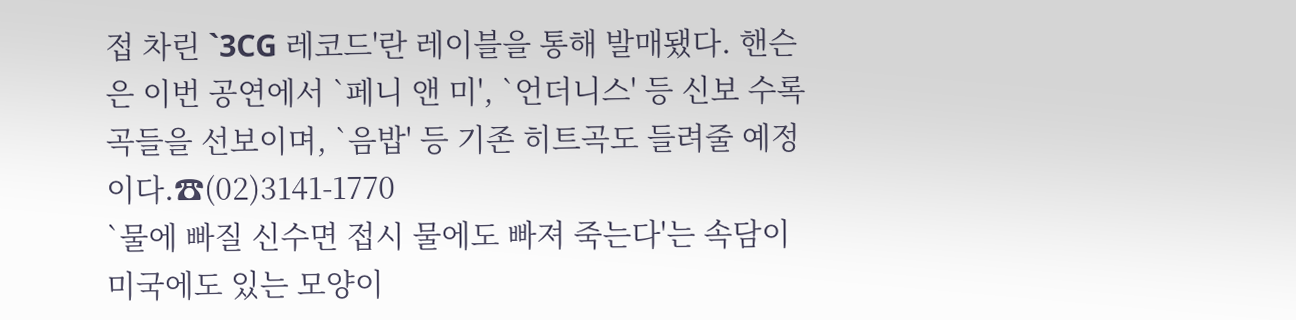접 차린 `3CG 레코드'란 레이블을 통해 발매됐다. 핸슨은 이번 공연에서 `페니 앤 미', `언더니스' 등 신보 수록곡들을 선보이며, `음밥' 등 기존 히트곡도 들려줄 예정이다.☎(02)3141-1770
`물에 빠질 신수면 접시 물에도 빠져 죽는다'는 속담이 미국에도 있는 모양이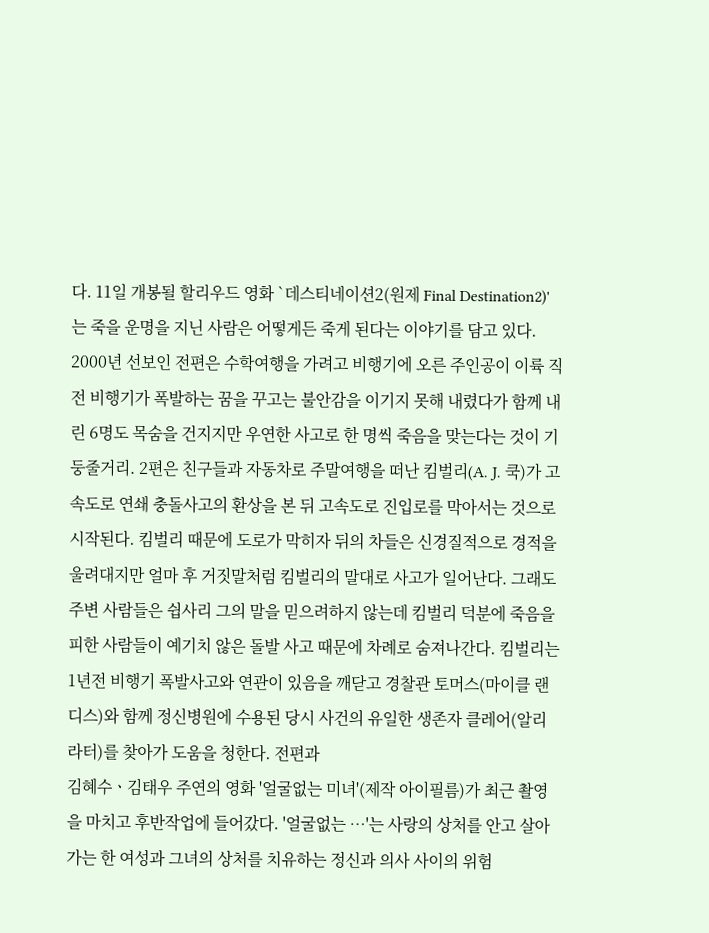다. 11일 개봉될 할리우드 영화 `데스티네이션2(원제 Final Destination2)'는 죽을 운명을 지닌 사람은 어떻게든 죽게 된다는 이야기를 담고 있다. 2000년 선보인 전편은 수학여행을 가려고 비행기에 오른 주인공이 이륙 직전 비행기가 폭발하는 꿈을 꾸고는 불안감을 이기지 못해 내렸다가 함께 내린 6명도 목숨을 건지지만 우연한 사고로 한 명씩 죽음을 맞는다는 것이 기둥줄거리. 2편은 친구들과 자동차로 주말여행을 떠난 킴벌리(A. J. 쿡)가 고속도로 연쇄 충돌사고의 환상을 본 뒤 고속도로 진입로를 막아서는 것으로 시작된다. 킴벌리 때문에 도로가 막히자 뒤의 차들은 신경질적으로 경적을 울려대지만 얼마 후 거짓말처럼 킴벌리의 말대로 사고가 일어난다. 그래도 주변 사람들은 쉽사리 그의 말을 믿으려하지 않는데 킴벌리 덕분에 죽음을 피한 사람들이 예기치 않은 돌발 사고 때문에 차례로 숨져나간다. 킴벌리는 1년전 비행기 폭발사고와 연관이 있음을 깨닫고 경찰관 토머스(마이클 랜디스)와 함께 정신병원에 수용된 당시 사건의 유일한 생존자 클레어(알리 라터)를 찾아가 도움을 청한다. 전편과
김혜수ㆍ김태우 주연의 영화 '얼굴없는 미녀'(제작 아이필름)가 최근 촬영을 마치고 후반작업에 들어갔다. '얼굴없는 …'는 사랑의 상처를 안고 살아가는 한 여성과 그녀의 상처를 치유하는 정신과 의사 사이의 위험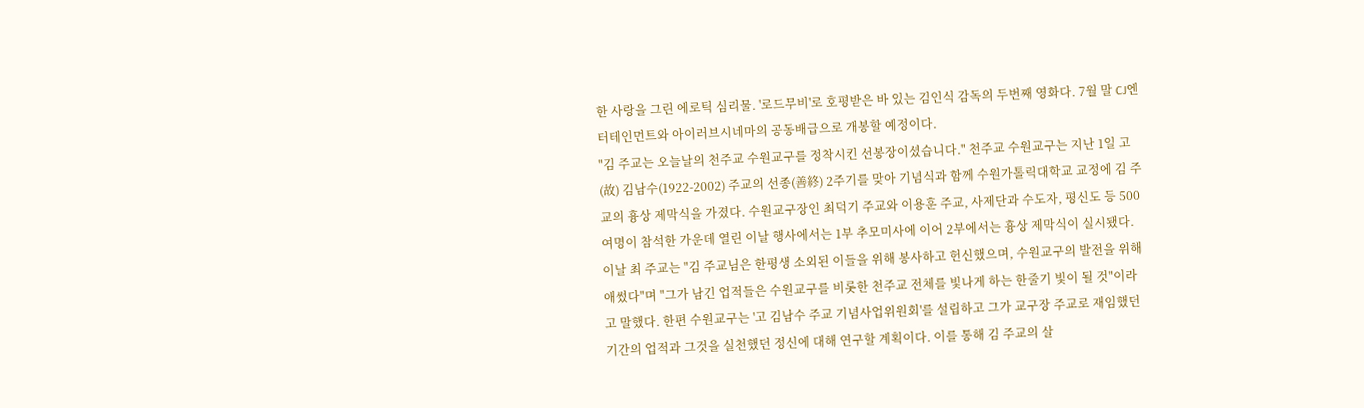한 사랑을 그린 에로틱 심리물. '로드무비'로 호평받은 바 있는 김인식 감독의 두번째 영화다. 7월 말 CJ엔터테인먼트와 아이러브시네마의 공동배급으로 개봉할 예정이다.
"김 주교는 오늘날의 천주교 수원교구를 정착시킨 선봉장이셨습니다." 천주교 수원교구는 지난 1일 고(故) 김남수(1922-2002) 주교의 선종(善終) 2주기를 맞아 기념식과 함께 수원가톨릭대학교 교정에 김 주교의 흉상 제막식을 가졌다. 수원교구장인 최덕기 주교와 이용훈 주교, 사제단과 수도자, 평신도 등 500여명이 참석한 가운데 열린 이날 행사에서는 1부 추모미사에 이어 2부에서는 흉상 제막식이 실시됐다. 이날 최 주교는 "김 주교님은 한평생 소외된 이들을 위해 봉사하고 헌신했으며, 수원교구의 발전을 위해 애썼다"며 "그가 남긴 업적들은 수원교구를 비롯한 천주교 전체를 빛나게 하는 한줄기 빛이 될 것"이라고 말했다. 한편 수원교구는 '고 김남수 주교 기념사업위원회'를 설립하고 그가 교구장 주교로 재임했던 기간의 업적과 그것을 실천했던 정신에 대해 연구할 계획이다. 이를 통해 김 주교의 살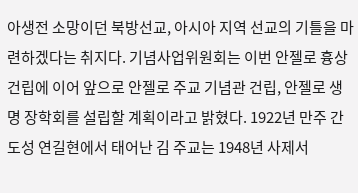아생전 소망이던 북방선교, 아시아 지역 선교의 기틀을 마련하겠다는 취지다. 기념사업위원회는 이번 안젤로 흉상 건립에 이어 앞으로 안젤로 주교 기념관 건립, 안젤로 생명 장학회를 설립할 계획이라고 밝혔다. 1922년 만주 간도성 연길현에서 태어난 김 주교는 1948년 사제서